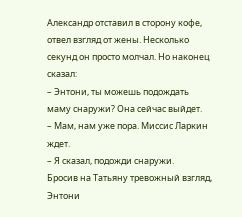Александр отставил в сторону кофе, отвел взгляд от жены. Несколько секунд он просто молчал. Но наконец сказал:
– Энтони, ты можешь подождать маму снаружи? Она сейчас выйдет.
– Мам, нам уже пора. Миссис Ларкин ждет.
– Я сказал, подожди снаружи.
Бросив на Татьяну тревожный взгляд, Энтони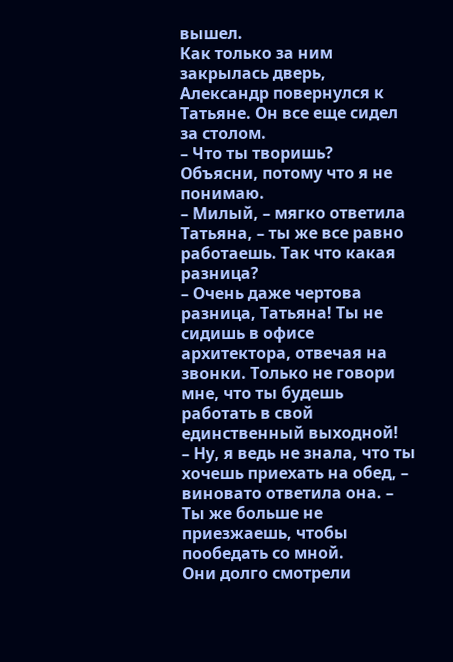вышел.
Как только за ним закрылась дверь, Александр повернулся к Татьяне. Он все еще сидел за столом.
– Что ты творишь? Объясни, потому что я не понимаю.
– Милый, – мягко ответила Татьяна, – ты же все равно работаешь. Так что какая разница?
– Очень даже чертова разница, Татьяна! Ты не сидишь в офисе архитектора, отвечая на звонки. Только не говори мне, что ты будешь работать в свой единственный выходной!
– Ну, я ведь не знала, что ты хочешь приехать на обед, – виновато ответила она. – Ты же больше не приезжаешь, чтобы пообедать со мной.
Они долго смотрели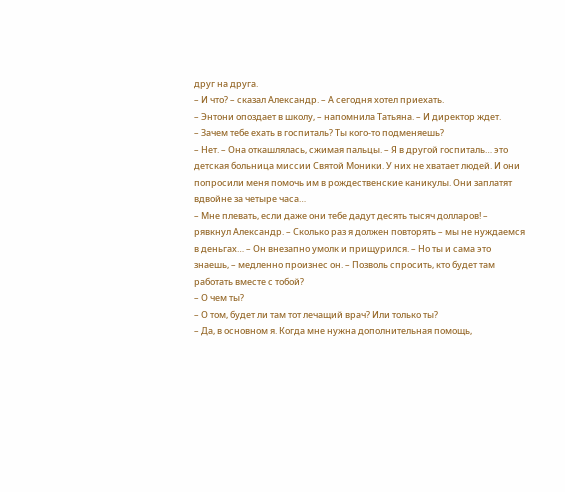друг на друга.
– И что? – сказал Александр. – А сегодня хотел приехать.
– Энтони опоздает в школу, – напомнила Татьяна. – И директор ждет.
– Зачем тебе ехать в госпиталь? Ты кого-то подменяешь?
– Нет. – Она откашлялась, сжимая пальцы. – Я в другой госпиталь… это детская больница миссии Святой Моники. У них не хватает людей. И они попросили меня помочь им в рождественские каникулы. Они заплатят вдвойне за четыре часа…
– Мне плевать, если даже они тебе дадут десять тысяч долларов! – рявкнул Александр. – Сколько раз я должен повторять – мы не нуждаемся в деньгах… – Он внезапно умолк и прищурился. – Но ты и сама это знаешь, – медленно произнес он. – Позволь спросить, кто будет там работать вместе с тобой?
– О чем ты?
– О том, будет ли там тот лечащий врач? Или только ты?
– Да, в основном я. Когда мне нужна дополнительная помощь,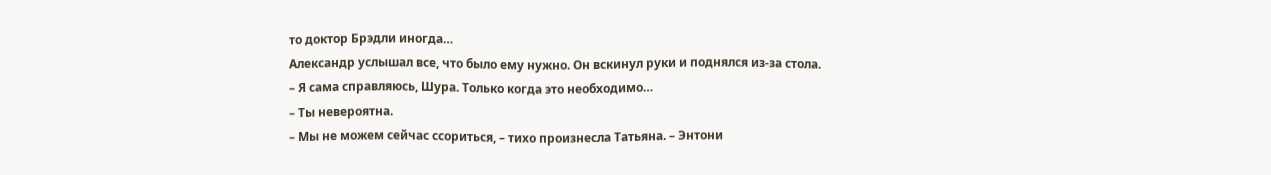то доктор Брэдли иногда…
Александр услышал все, что было ему нужно. Он вскинул руки и поднялся из-за стола.
– Я сама справляюсь, Шура. Только когда это необходимо…
– Ты невероятна.
– Мы не можем сейчас ссориться, – тихо произнесла Татьяна. – Энтони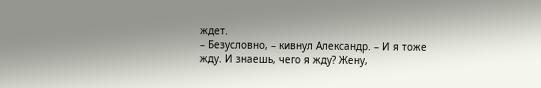ждет.
– Безусловно, – кивнул Александр. – И я тоже жду. И знаешь, чего я жду? Жену,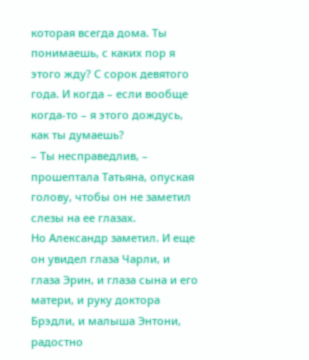которая всегда дома. Ты понимаешь, с каких пор я этого жду? С сорок девятого года. И когда – если вообще когда-то – я этого дождусь, как ты думаешь?
– Ты несправедлив, – прошептала Татьяна, опуская голову, чтобы он не заметил слезы на ее глазах.
Но Александр заметил. И еще он увидел глаза Чарли, и глаза Эрин, и глаза сына и его матери, и руку доктора Брэдли, и малыша Энтони, радостно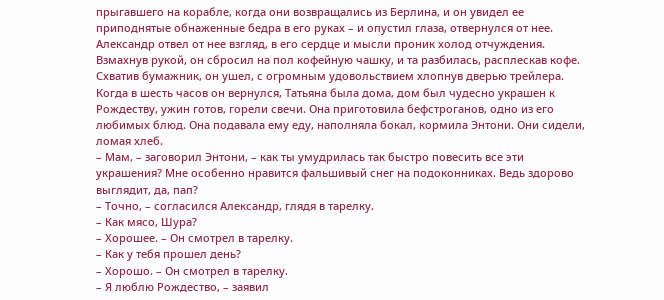прыгавшего на корабле, когда они возвращались из Берлина, и он увидел ее приподнятые обнаженные бедра в его руках – и опустил глаза, отвернулся от нее.
Александр отвел от нее взгляд, в его сердце и мысли проник холод отчуждения.
Взмахнув рукой, он сбросил на пол кофейную чашку, и та разбилась, расплескав кофе. Схватив бумажник, он ушел, с огромным удовольствием хлопнув дверью трейлера.
Когда в шесть часов он вернулся, Татьяна была дома, дом был чудесно украшен к Рождеству, ужин готов, горели свечи. Она приготовила бефстроганов, одно из его любимых блюд. Она подавала ему еду, наполняла бокал, кормила Энтони. Они сидели, ломая хлеб.
– Мам, – заговорил Энтони, – как ты умудрилась так быстро повесить все эти украшения? Мне особенно нравится фальшивый снег на подоконниках. Ведь здорово выглядит, да, пап?
– Точно, – согласился Александр, глядя в тарелку.
– Как мясо, Шура?
– Хорошее. – Он смотрел в тарелку.
– Как у тебя прошел день?
– Хорошо. – Он смотрел в тарелку.
– Я люблю Рождество, – заявил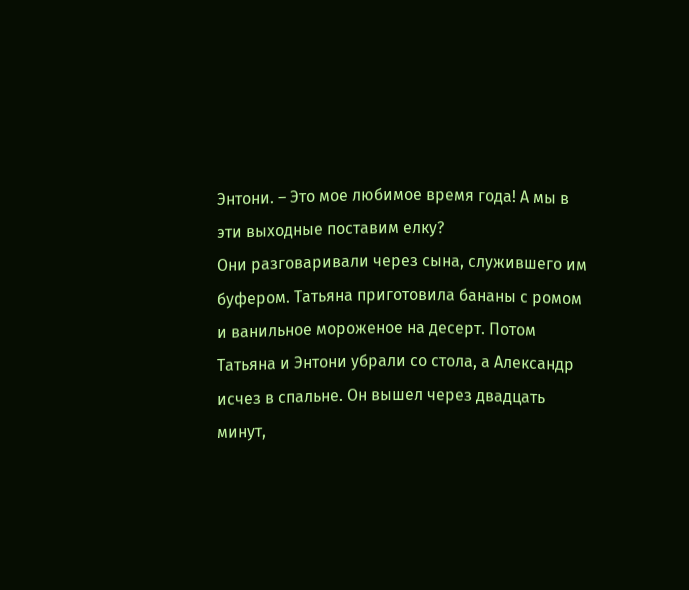Энтони. – Это мое любимое время года! А мы в эти выходные поставим елку?
Они разговаривали через сына, служившего им буфером. Татьяна приготовила бананы с ромом и ванильное мороженое на десерт. Потом Татьяна и Энтони убрали со стола, а Александр исчез в спальне. Он вышел через двадцать минут,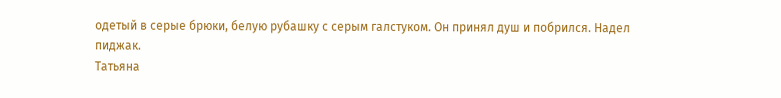одетый в серые брюки, белую рубашку с серым галстуком. Он принял душ и побрился. Надел пиджак.
Татьяна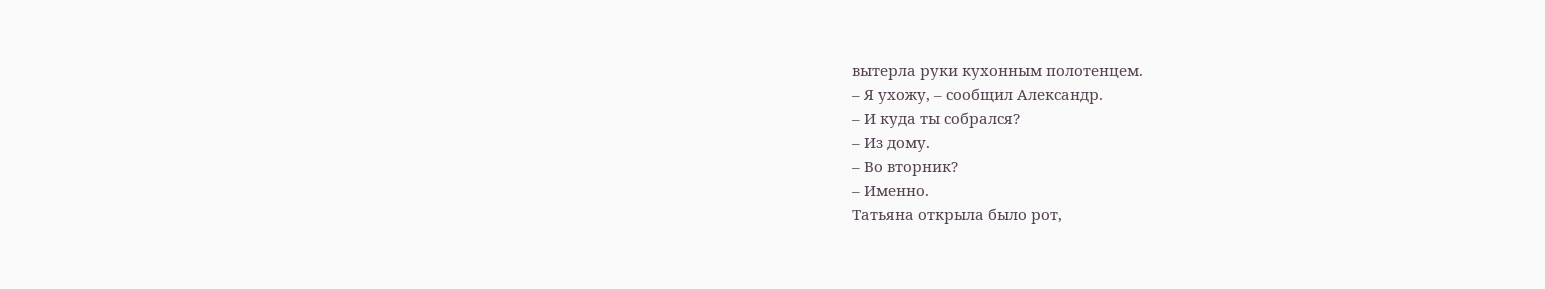вытерла руки кухонным полотенцем.
– Я ухожу, – сообщил Александр.
– И куда ты собрался?
– Из дому.
– Во вторник?
– Именно.
Татьяна открыла было рот,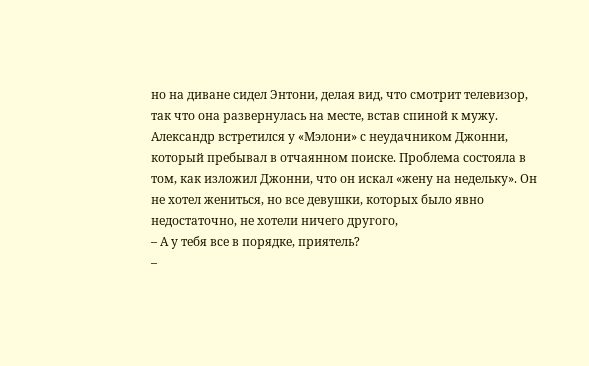но на диване сидел Энтони, делая вид, что смотрит телевизор, так что она развернулась на месте, встав спиной к мужу.
Александр встретился у «Мэлони» с неудачником Джонни, который пребывал в отчаянном поиске. Проблема состояла в том, как изложил Джонни, что он искал «жену на недельку». Он не хотел жениться, но все девушки, которых было явно недостаточно, не хотели ничего другого,
– А у тебя все в порядке, приятель?
–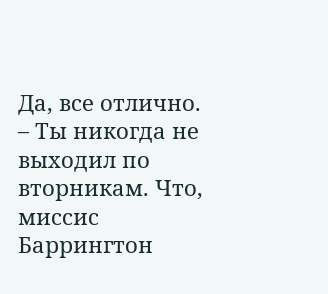Да, все отлично.
– Ты никогда не выходил по вторникам. Что, миссис Баррингтон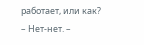работает, или как?
– Нет-нет. –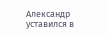Александр уставился в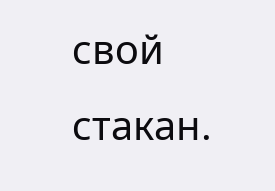свой стакан.